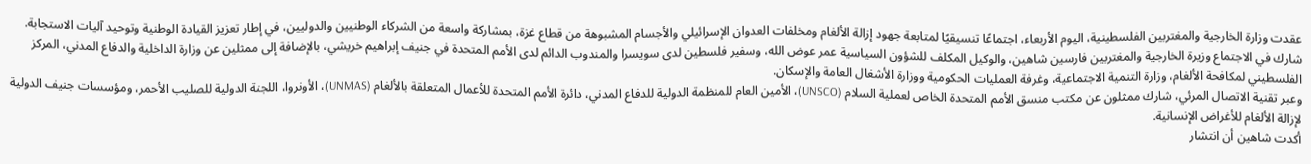عقدت وزارة الخارجية والمغتربين الفلسطينية، اليوم الأربعاء، اجتماعًا تنسيقيًا لمتابعة جهود إزالة الألغام ومخلفات العدوان الإسرائيلي والأجسام المشبوهة من قطاع غزة، بمشاركة واسعة من الشركاء الوطنيين والدوليين، في إطار تعزيز القيادة الوطنية وتوحيد آليات الاستجابة.
شارك في الاجتماع وزيرة الخارجية والمغتربين فارسين شاهين، والوكيل المكلف للشؤون السياسية عمر عوض الله، وسفير فلسطين لدى سويسرا والمندوب الدائم لدى الأمم المتحدة في جنيف إبراهيم خريشي، بالإضافة إلى ممثلين عن وزارة الداخلية والدفاع المدني، المركز الفلسطيني لمكافحة الألغام، وزارة التنمية الاجتماعية، وغرفة العمليات الحكومية ووزارة الأشغال العامة والإسكان.
وعبر تقنية الاتصال المرئي، شارك ممثلون عن مكتب منسق الأمم المتحدة الخاص لعملية السلام (UNSCO)، الأمين العام للمنظمة الدولية للدفاع المدني، دائرة الأمم المتحدة للأعمال المتعلقة بالألغام (UNMAS)، الأونروا، اللجنة الدولية للصليب الأحمر، ومؤسسات جنيف الدولية لإزالة الألغام للأغراض الإنسانية.
أكدت شاهين أن انتشار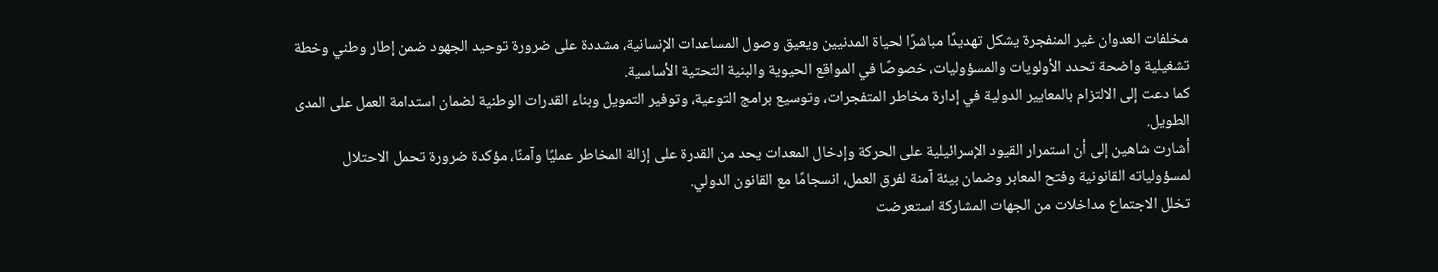مخلفات العدوان غير المنفجرة يشكل تهديدًا مباشرًا لحياة المدنيين ويعيق وصول المساعدات الإنسانية، مشددة على ضرورة توحيد الجهود ضمن إطار وطني وخطة تشغيلية واضحة تحدد الأولويات والمسؤوليات، خصوصًا في المواقع الحيوية والبنية التحتية الأساسية.
كما دعت إلى الالتزام بالمعايير الدولية في إدارة مخاطر المتفجرات، وتوسيع برامج التوعية، وتوفير التمويل وبناء القدرات الوطنية لضمان استدامة العمل على المدى الطويل.
أشارت شاهين إلى أن استمرار القيود الإسرائيلية على الحركة وإدخال المعدات يحد من القدرة على إزالة المخاطر عمليًا وآمنًا، مؤكدة ضرورة تحمل الاحتلال لمسؤولياته القانونية وفتح المعابر وضمان بيئة آمنة لفرق العمل، انسجامًا مع القانون الدولي.
تخلل الاجتماع مداخلات من الجهات المشاركة استعرضت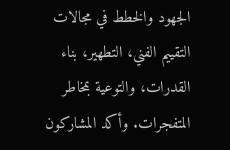الجهود والخطط في مجالات التقييم الفني، التطهير، بناء القدرات، والتوعية بمخاطر المتفجرات. وأكد المشاركون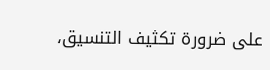على ضرورة تكثيف التنسيق،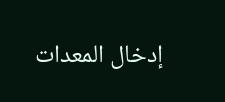إدخال المعدات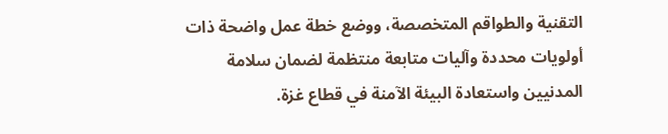التقنية والطواقم المتخصصة، ووضع خطة عمل واضحة ذات أولويات محددة وآليات متابعة منتظمة لضمان سلامة المدنيين واستعادة البيئة الآمنة في قطاع غزة.